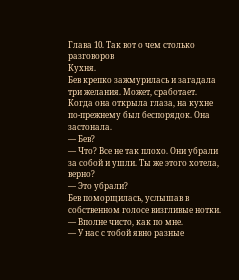Глава 10. Так вот о чем столько разговоров
Кухня.
Бев крепко зажмурилась и загадала три желания. Может, сработает.
Когда она открыла глаза, на кухне по-прежнему был беспорядок. Она застонала.
— Бев?
— Что? Все не так плохо. Они убрали за собой и ушли. Ты же этого хотела, верно?
— Это убрали?
Бев поморщилась, услышав в собственном голосе визгливые нотки.
— Вполне чисто, как по мне.
— У нас с тобой явно разные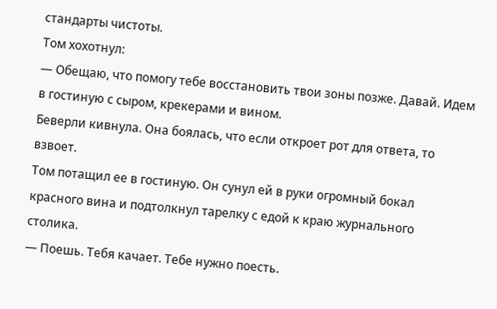стандарты чистоты.
Том хохотнул:
— Обещаю, что помогу тебе восстановить твои зоны позже. Давай. Идем в гостиную с сыром, крекерами и вином.
Беверли кивнула. Она боялась, что если откроет рот для ответа, то взвоет.
Том потащил ее в гостиную. Он сунул ей в руки огромный бокал красного вина и подтолкнул тарелку с едой к краю журнального столика.
— Поешь. Тебя качает. Тебе нужно поесть.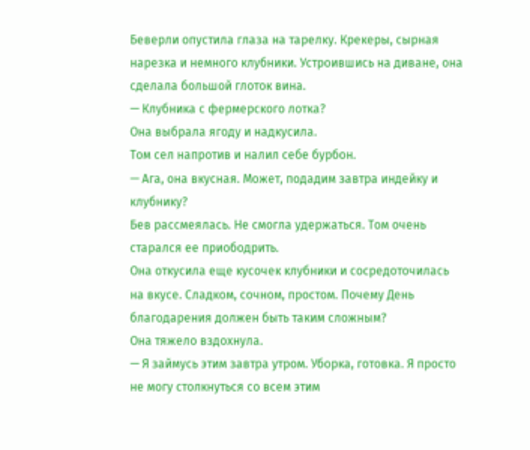Беверли опустила глаза на тарелку. Крекеры, сырная нарезка и немного клубники. Устроившись на диване, она сделала большой глоток вина.
— Клубника с фермерского лотка?
Она выбрала ягоду и надкусила.
Том сел напротив и налил себе бурбон.
— Ага, она вкусная. Может, подадим завтра индейку и клубнику?
Бев рассмеялась. Не смогла удержаться. Том очень старался ее приободрить.
Она откусила еще кусочек клубники и сосредоточилась на вкусе. Сладком, сочном, простом. Почему День благодарения должен быть таким сложным?
Она тяжело вздохнула.
— Я займусь этим завтра утром. Уборка, готовка. Я просто не могу столкнуться со всем этим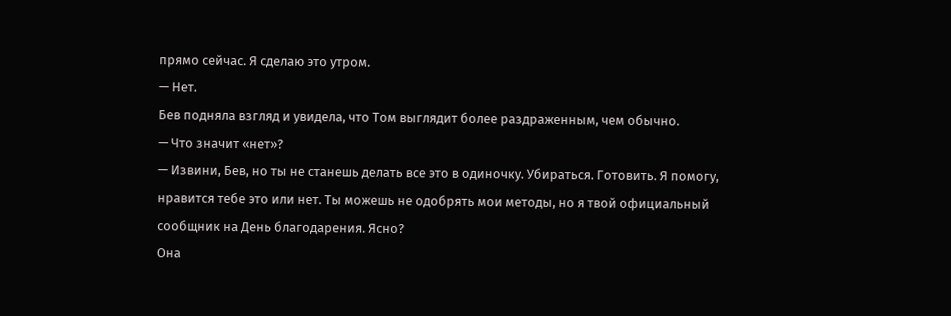прямо сейчас. Я сделаю это утром.
— Нет.
Бев подняла взгляд и увидела, что Том выглядит более раздраженным, чем обычно.
— Что значит «нет»?
— Извини, Бев, но ты не станешь делать все это в одиночку. Убираться. Готовить. Я помогу, нравится тебе это или нет. Ты можешь не одобрять мои методы, но я твой официальный сообщник на День благодарения. Ясно?
Она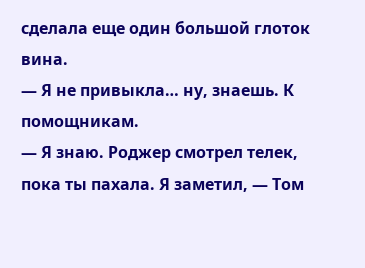сделала еще один большой глоток вина.
— Я не привыкла… ну, знаешь. К помощникам.
— Я знаю. Роджер смотрел телек, пока ты пахала. Я заметил, — Том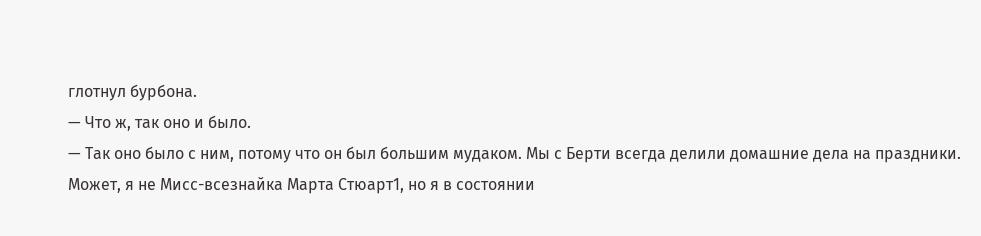глотнул бурбона.
— Что ж, так оно и было.
— Так оно было с ним, потому что он был большим мудаком. Мы с Берти всегда делили домашние дела на праздники. Может, я не Мисс-всезнайка Марта Стюарт1, но я в состоянии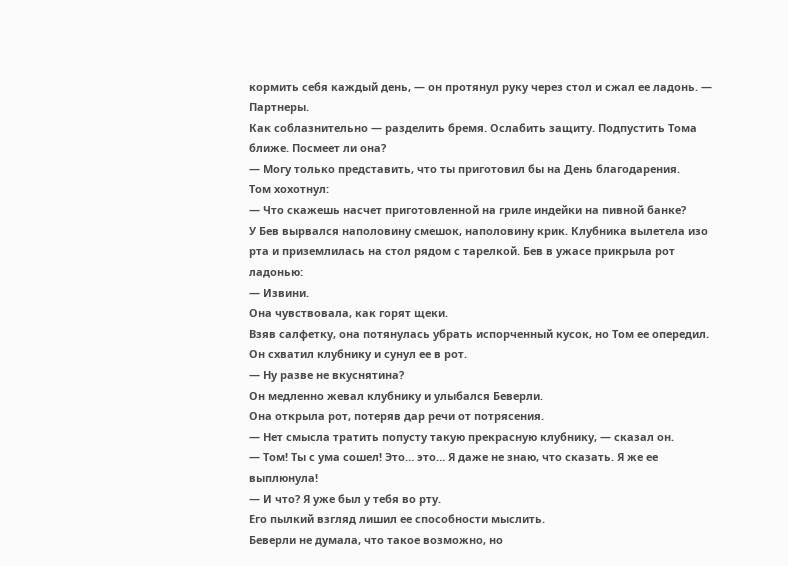кормить себя каждый день, — он протянул руку через стол и сжал ее ладонь. — Партнеры.
Как соблазнительно — разделить бремя. Ослабить защиту. Подпустить Тома ближе. Посмеет ли она?
— Могу только представить, что ты приготовил бы на День благодарения.
Том хохотнул:
— Что скажешь насчет приготовленной на гриле индейки на пивной банке?
У Бев вырвался наполовину смешок, наполовину крик. Клубника вылетела изо рта и приземлилась на стол рядом с тарелкой. Бев в ужасе прикрыла рот ладонью:
— Извини.
Она чувствовала, как горят щеки.
Взяв салфетку, она потянулась убрать испорченный кусок, но Том ее опередил. Он схватил клубнику и сунул ее в рот.
— Ну разве не вкуснятина?
Он медленно жевал клубнику и улыбался Беверли.
Она открыла рот, потеряв дар речи от потрясения.
— Нет смысла тратить попусту такую прекрасную клубнику, — сказал он.
— Том! Ты с ума сошел! Это… это… Я даже не знаю, что сказать. Я же ее выплюнула!
— И что? Я уже был у тебя во рту.
Его пылкий взгляд лишил ее способности мыслить.
Беверли не думала, что такое возможно, но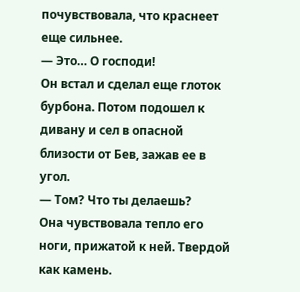почувствовала, что краснеет еще сильнее.
— Это… О господи!
Он встал и сделал еще глоток бурбона. Потом подошел к дивану и сел в опасной близости от Бев, зажав ее в угол.
— Том? Что ты делаешь?
Она чувствовала тепло его ноги, прижатой к ней. Твердой как камень.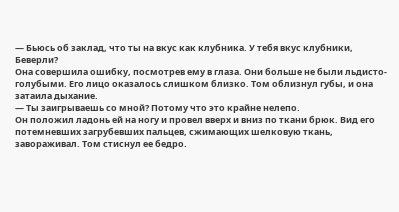— Бьюсь об заклад, что ты на вкус как клубника. У тебя вкус клубники, Беверли?
Она совершила ошибку, посмотрев ему в глаза. Они больше не были льдисто-голубыми. Его лицо оказалось слишком близко. Том облизнул губы, и она затаила дыхание.
— Ты заигрываешь со мной? Потому что это крайне нелепо.
Он положил ладонь ей на ногу и провел вверх и вниз по ткани брюк. Вид его потемневших загрубевших пальцев, сжимающих шелковую ткань, завораживал. Том стиснул ее бедро.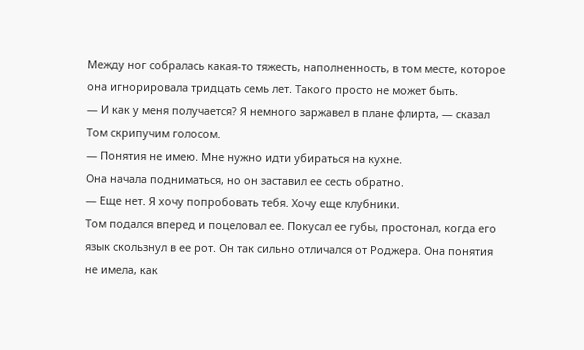Между ног собралась какая-то тяжесть, наполненность, в том месте, которое она игнорировала тридцать семь лет. Такого просто не может быть.
— И как у меня получается? Я немного заржавел в плане флирта, — сказал Том скрипучим голосом.
— Понятия не имею. Мне нужно идти убираться на кухне.
Она начала подниматься, но он заставил ее сесть обратно.
— Еще нет. Я хочу попробовать тебя. Хочу еще клубники.
Том подался вперед и поцеловал ее. Покусал ее губы, простонал, когда его язык скользнул в ее рот. Он так сильно отличался от Роджера. Она понятия не имела, как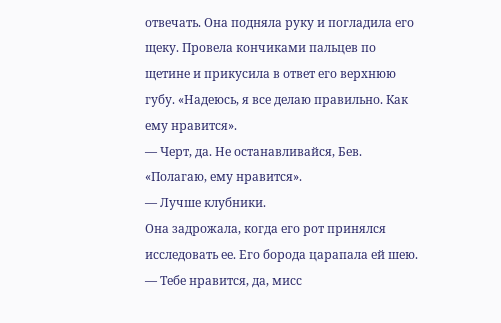отвечать. Она подняла руку и погладила его щеку. Провела кончиками пальцев по щетине и прикусила в ответ его верхнюю губу. «Надеюсь, я все делаю правильно. Как ему нравится».
— Черт, да. Не останавливайся, Бев.
«Полагаю, ему нравится».
— Лучше клубники.
Она задрожала, когда его рот принялся исследовать ее. Его борода царапала ей шею.
— Тебе нравится, да, мисс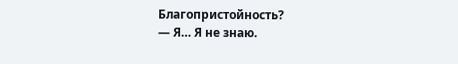Благопристойность?
— Я… Я не знаю.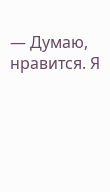— Думаю, нравится. Я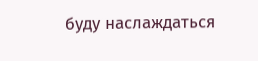буду наслаждаться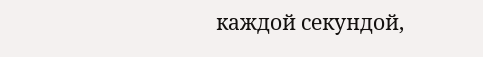каждой секундой,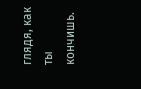глядя, как ты кончишь.